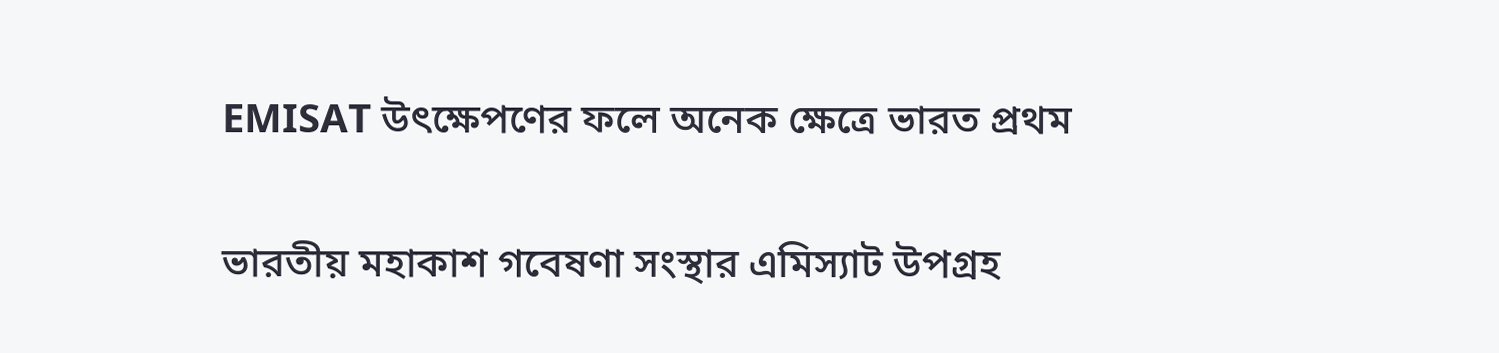EMISAT উৎক্ষেপণের ফলে অনেক ক্ষেত্রে ভারত প্রথম

ভারতীয় মহাকাশ গবেষণা সংস্থার এমিস্যাট উপগ্রহ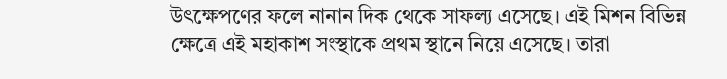উৎক্ষেপণের ফলে নানান দিক থেকে সাফল্য এসেছে। এই মিশন বিভিন্ন ক্ষেত্রে এই মহাকাশ সংস্থাকে প্রথম স্থানে নিয়ে এসেছে। তারা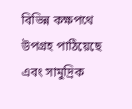বিভিন্ন কক্ষপথে উপগ্রহ পাঠিয়েছে এবং সামুদ্রিক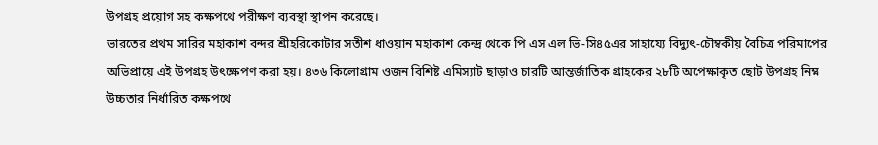উপগ্রহ প্রয়োগ সহ কক্ষপথে পরীক্ষণ ব্যবস্থা স্থাপন করেছে।
ভারতের প্রথম সারির মহাকাশ বন্দর শ্রীহরিকোটার সতীশ ধাওয়ান মহাকাশ কেন্দ্র থেকে পি এস এল ভি-সি৪৫এর সাহায্যে বিদ্যুৎ-চৌম্বকীয় বৈচিত্র পরিমাপের অভিপ্রায়ে এই উপগ্রহ উৎক্ষেপণ করা হয়। ৪৩৬ কিলোগ্রাম ওজন বিশিষ্ট এমিস্যাট ছাড়াও চারটি আন্তর্জাতিক গ্রাহকের ২৮টি অপেক্ষাকৃত ছোট উপগ্রহ নিম্ন উচ্চতার নির্ধারিত কক্ষপথে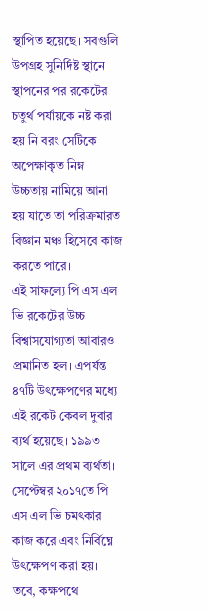স্থাপিত হয়েছে। সবগুলি উপগ্রহ সুনির্দিষ্ট স্থানে স্থাপনের পর রকেটের চতুর্থ পর্যায়কে নষ্ট করা হয় নি বরং সেটিকে অপেক্ষাকৃত নিম্ন উচ্চতায় নামিয়ে আনা হয় যাতে তা পরিক্রমারত বিজ্ঞান মঞ্চ হিসেবে কাজ করতে পারে।
এই সাফল্যে পি এস এল ভি রকেটের উচ্চ বিশ্বাসযোগ্যতা আবারও প্রমানিত হল। এপর্যন্ত ৪৭টি উৎক্ষেপণের মধ্যে এই রকেট কেবল দুবার ব্যর্থ হয়েছে। ১৯৯৩ সালে এর প্রথম ব্যর্থতা। সেপ্টেম্বর ২০১৭তে পি এস এল ভি চমৎকার কাজ করে এবং নির্বিঘ্নে উৎক্ষেপণ করা হয়। তবে, কক্ষপথে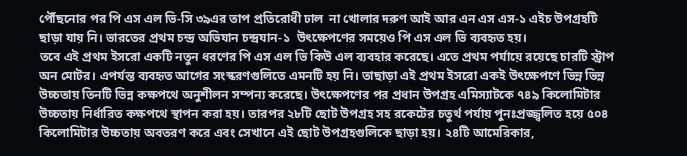পৌঁছনোর পর পি এস এল ভি-সি ৩৯এর তাপ প্রতিরোধী ঢাল  না খোলার দরুণ আই আর এন এস এস-১ এইচ উপগ্রহটি ছাড়া যায় নি। ভারতের প্রথম চন্দ্র অভিযান চন্দ্রযান-১  উৎক্ষেপণের সময়েও পি এস এল ভি ব্যবহৃত হয়।
তবে এই প্রথম ইসরো একটি নতুন ধরণের পি এস এল ভি কিউ এল ব্যবহার করেছে। এতে প্রথম পর্যায়ে রয়েছে চারটি স্ট্রাপ অন মোটর। এপর্যন্ত ব্যবহৃত আগের সংস্করণগুলিতে এমনটি হয় নি। তাছাড়া এই প্রথম ইসরো একই উৎক্ষেপণে ভিন্ন ভিন্ন উচ্চতায় তিনটি ভিন্ন কক্ষপথে অনুশীলন সম্পন্য করেছে। উৎক্ষেপণের পর প্রধান উপগ্রহ এমিস্যাটকে ৭৪৯ কিলোমিটার উচ্চতায় নির্ধারিত কক্ষপথে স্থাপন করা হয়। তারপর ২৮টি ছোট উপগ্রহ সহ রকেটের চতুর্থ পর্যায় পুনঃপ্রজ্জ্বলিত হয়ে ৫০৪ কিলোমিটার উচ্চতায় অবতরণ করে এবং সেখানে এই ছোট উপগ্রহগুলিকে ছাড়া হয়। ২৪টি আমেরিকার,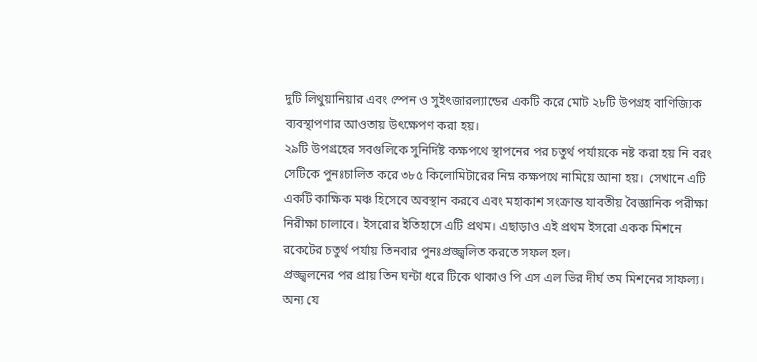দুটি লিথুয়ানিয়ার এবং স্পেন ও সুইৎজারল্যান্ডের একটি করে মোট ২৮টি উপগ্রহ বাণিজ্যিক ব্যবস্থাপণার আওতায় উৎক্ষেপণ করা হয়।
২৯টি উপগ্রহের সবগুলিকে সুনির্দিষ্ট কক্ষপথে স্থাপনের পর চতুর্থ পর্যায়কে নষ্ট করা হয় নি বরং সেটিকে পুনঃচালিত করে ৩৮৫ কিলোমিটারের নিম্ন কক্ষপথে নামিয়ে আনা হয়।  সেখানে এটি একটি কাক্ষিক মঞ্চ হিসেবে অবস্থান করবে এবং মহাকাশ সংক্রান্ত যাবতীয় বৈজ্ঞানিক পরীক্ষা নিরীক্ষা চালাবে। ইসরোর ইতিহাসে এটি প্রথম। এছাড়াও এই প্রথম ইসরো একক মিশনে রকেটের চতুর্থ পর্যায় তিনবার পুনঃপ্রজ্জ্বলিত করতে সফল হল।
প্রজ্জ্বলনের পর প্রায় তিন ঘন্টা ধরে টিকে থাকাও পি এস এল ভির দীর্ঘ তম মিশনের সাফল্য।
অন্য যে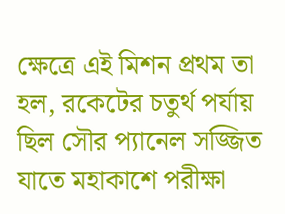ক্ষেত্রে এই মিশন প্রথম তা হল, রকেটের চতুর্থ পর্যায় ছিল সৌর প্যানেল সজ্জিত যাতে মহাকাশে পরীক্ষা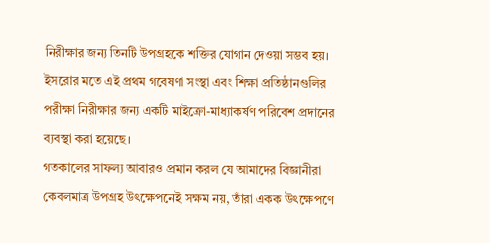নিরীক্ষার জন্য তিনটি উপগ্রহকে শক্তির যোগান দেওয়া সম্ভব হয়। ইসরোর মতে এই প্রথম গবেষণা সংস্থা এবং শিক্ষা প্রতিষ্ঠানগুলির পরীক্ষা নিরীক্ষার জন্য একটি মাইক্রো-মাধ্যাকর্ষণ পরিবেশ প্রদানের ব্যবস্থা করা হয়েছে।
গতকালের সাফল্য আবারও প্রমান করল যে আমাদের বিজ্ঞানীরা কেবলমাত্র উপগ্রহ উৎক্ষেপনেই সক্ষম নয়, তাঁরা একক উৎক্ষেপণে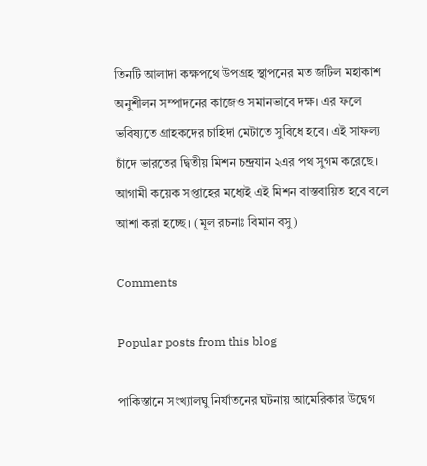তিনটি আলাদা কক্ষপথে উপগ্রহ স্থাপনের মত জটিল মহাকাশ অনুশীলন সম্পাদনের কাজেও সমানভাবে দক্ষ। এর ফলে ভবিষ্যতে গ্রাহকদের চাহিদা মেটাতে সুবিধে হবে। এই সাফল্য চাঁদে ভারতের দ্বিতীয় মিশন চন্দ্রযান ২এর পথ সুগম করেছে। আগামী কয়েক সপ্তাহের মধ্যেই এই মিশন বাস্তবায়িত হবে বলে আশা করা হচ্ছে। (মূল রচনাঃ বিমান বসু)

Comments

Popular posts from this blog

পাকিস্তানে সংখ্যালঘু নির্যাতনের ঘটনায় আমেরিকার উদ্বেগ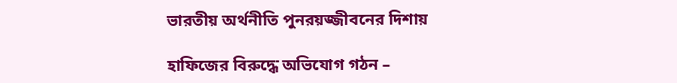ভারতীয় অর্থনীতি পুনরয়জ্জীবনের দিশায়

হাফিজের বিরুদ্ধে অভিযোগ গঠন –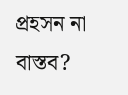প্রহসন না বাস্তব?